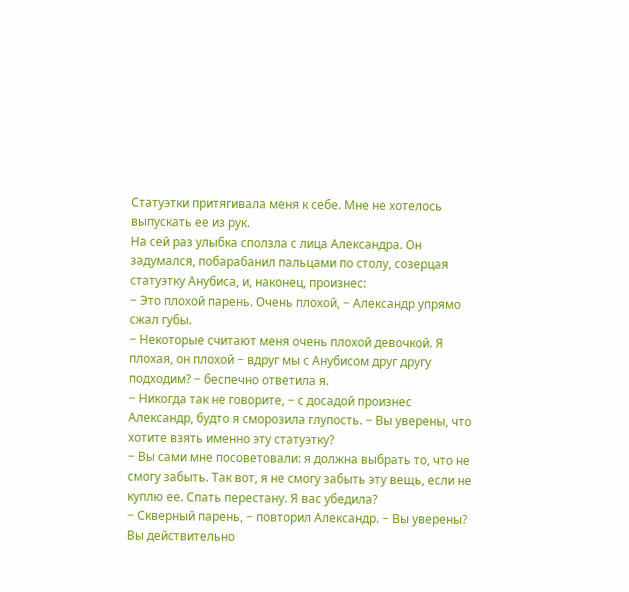Статуэтки притягивала меня к себе. Мне не хотелось выпускать ее из рук.
На сей раз улыбка сползла с лица Александра. Он задумался, побарабанил пальцами по столу, созерцая статуэтку Анубиса, и, наконец, произнес:
− Это плохой парень. Очень плохой, − Александр упрямо сжал губы.
− Некоторые считают меня очень плохой девочкой. Я плохая, он плохой − вдруг мы с Анубисом друг другу подходим? − беспечно ответила я.
− Никогда так не говорите, − с досадой произнес Александр, будто я сморозила глупость. − Вы уверены, что хотите взять именно эту статуэтку?
− Вы сами мне посоветовали: я должна выбрать то, что не смогу забыть. Так вот, я не смогу забыть эту вещь, если не куплю ее. Спать перестану. Я вас убедила?
− Скверный парень, − повторил Александр. − Вы уверены? Вы действительно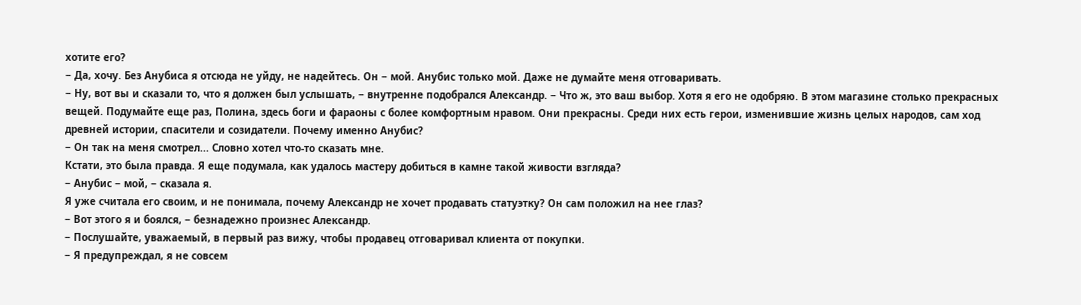хотите его?
− Да, хочу. Без Анубиса я отсюда не уйду, не надейтесь. Он − мой. Анубис только мой. Даже не думайте меня отговаривать.
− Ну, вот вы и сказали то, что я должен был услышать, − внутренне подобрался Александр. − Что ж, это ваш выбор. Хотя я его не одобряю. В этом магазине столько прекрасных вещей. Подумайте еще раз, Полина, здесь боги и фараоны с более комфортным нравом. Они прекрасны. Среди них есть герои, изменившие жизнь целых народов, сам ход древней истории, спасители и созидатели. Почему именно Анубис?
− Он так на меня смотрел... Словно хотел что-то сказать мне.
Кстати, это была правда. Я еще подумала, как удалось мастеру добиться в камне такой живости взгляда?
− Анубис − мой, − сказала я.
Я уже считала его своим, и не понимала, почему Александр не хочет продавать статуэтку? Он сам положил на нее глаз?
− Вот этого я и боялся, − безнадежно произнес Александр.
− Послушайте, уважаемый, в первый раз вижу, чтобы продавец отговаривал клиента от покупки.
− Я предупреждал, я не совсем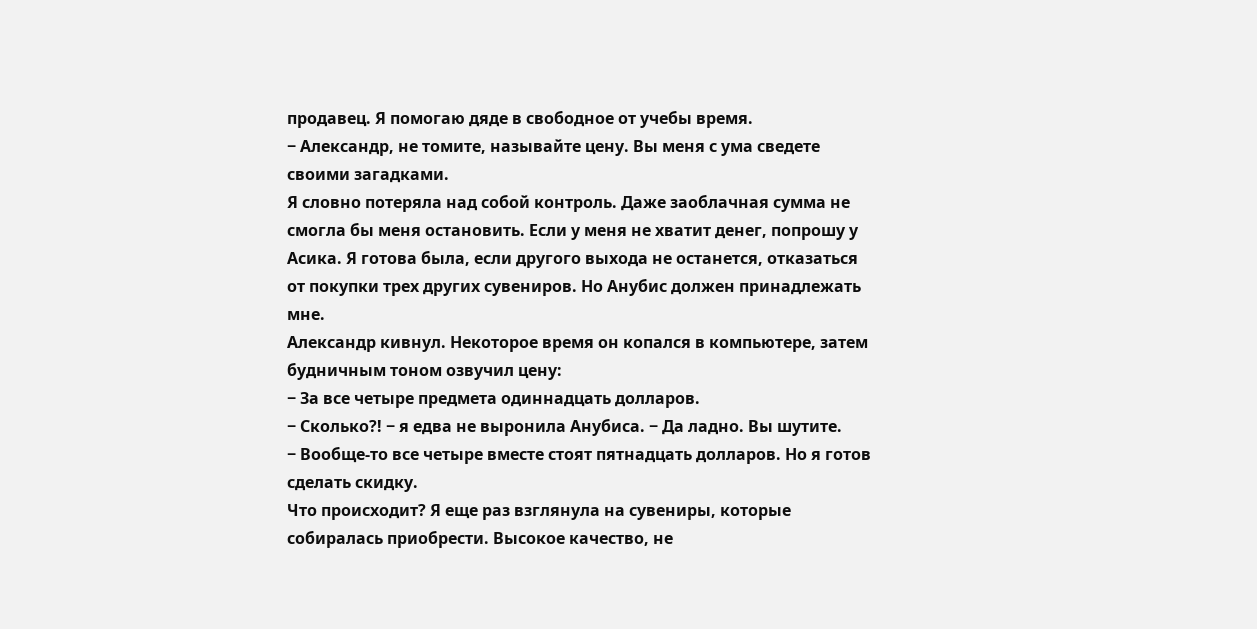продавец. Я помогаю дяде в свободное от учебы время.
− Александр, не томите, называйте цену. Вы меня с ума сведете своими загадками.
Я словно потеряла над собой контроль. Даже заоблачная сумма не смогла бы меня остановить. Если у меня не хватит денег, попрошу у Асика. Я готова была, если другого выхода не останется, отказаться от покупки трех других сувениров. Но Анубис должен принадлежать мне.
Александр кивнул. Некоторое время он копался в компьютере, затем будничным тоном озвучил цену:
− За все четыре предмета одиннадцать долларов.
− Сколько?! − я едва не выронила Анубиса. − Да ладно. Вы шутите.
− Вообще-то все четыре вместе стоят пятнадцать долларов. Но я готов сделать скидку.
Что происходит? Я еще раз взглянула на сувениры, которые собиралась приобрести. Высокое качество, не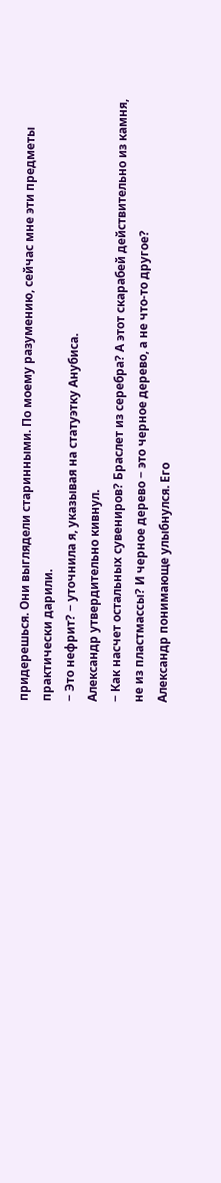придерешься. Они выглядели старинными. По моему разумению, сейчас мне эти предметы практически дарили.
− Это нефрит? − уточнила я, указывая на статуэтку Анубиса.
Александр утвердительно кивнул.
− Как насчет остальных сувениров? Браслет из серебра? А этот скарабей действительно из камня, не из пластмассы? И черное дерево − это черное дерево, а не что-то другое?
Александр понимающе улыбнулся. Его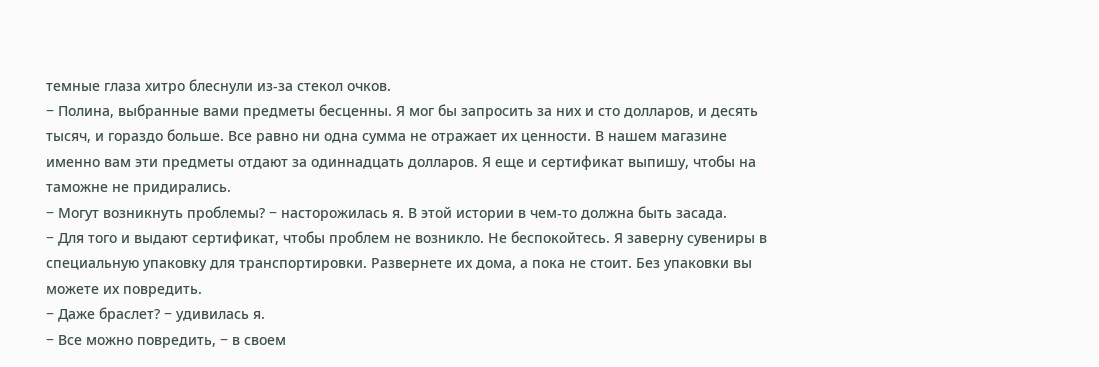темные глаза хитро блеснули из-за стекол очков.
− Полина, выбранные вами предметы бесценны. Я мог бы запросить за них и сто долларов, и десять тысяч, и гораздо больше. Все равно ни одна сумма не отражает их ценности. В нашем магазине именно вам эти предметы отдают за одиннадцать долларов. Я еще и сертификат выпишу, чтобы на таможне не придирались.
− Могут возникнуть проблемы? − насторожилась я. В этой истории в чем-то должна быть засада.
− Для того и выдают сертификат, чтобы проблем не возникло. Не беспокойтесь. Я заверну сувениры в специальную упаковку для транспортировки. Развернете их дома, а пока не стоит. Без упаковки вы можете их повредить.
− Даже браслет? − удивилась я.
− Все можно повредить, − в своем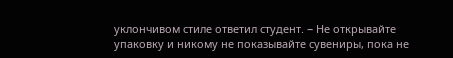уклончивом стиле ответил студент. − Не открывайте упаковку и никому не показывайте сувениры, пока не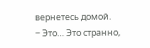вернетесь домой.
− Это… Это странно,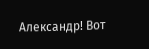Александр! Вот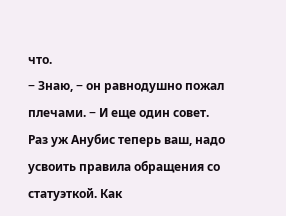что.
− Знаю, − он равнодушно пожал плечами. − И еще один совет. Раз уж Анубис теперь ваш, надо усвоить правила обращения со статуэткой. Как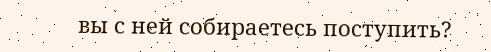вы с ней собираетесь поступить?